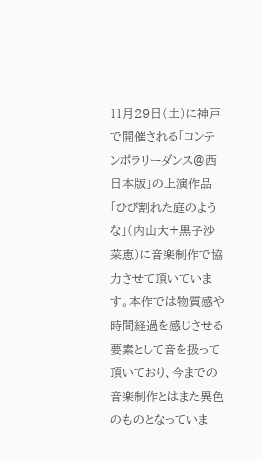11月29日(土)に神戸で開催される「コンテンポラリーダンス@西日本版」の上演作品「ひび割れた庭のような」(内山大+黒子沙菜恵)に音楽制作で協力させて頂いています。本作では物質感や時間経過を感じさせる要素として音を扱って頂いており、今までの音楽制作とはまた異色のものとなっていま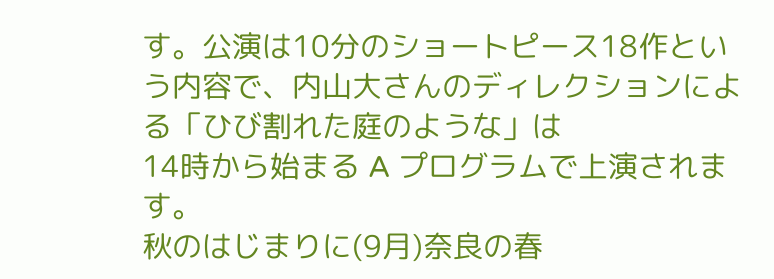す。公演は10分のショートピース18作という内容で、内山大さんのディレクションによる「ひび割れた庭のような」は
14時から始まる A プログラムで上演されます。
秋のはじまりに(9月)奈良の春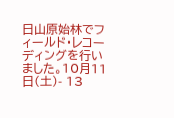日山原始林でフィールド・レコーディングを行いました。10月11日(土)- 13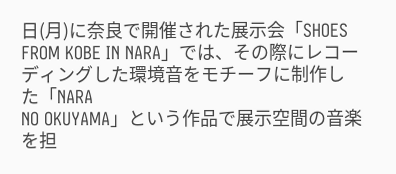日(月)に奈良で開催された展示会「SHOES
FROM KOBE IN NARA」では、その際にレコーディングした環境音をモチーフに制作した「NARA
NO OKUYAMA」という作品で展示空間の音楽を担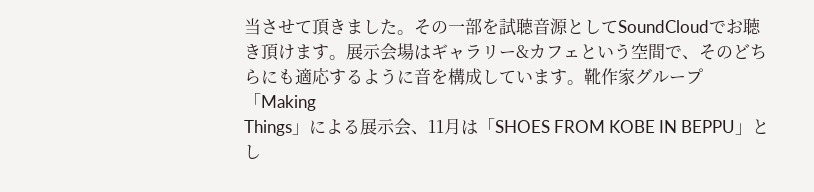当させて頂きました。その一部を試聴音源としてSoundCloudでお聴き頂けます。展示会場はギャラリー&カフェという空間で、そのどちらにも適応するように音を構成しています。靴作家グループ「Making
Things」による展示会、11月は「SHOES FROM KOBE IN BEPPU」とし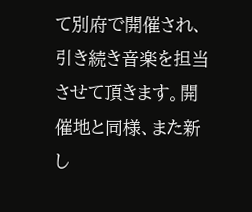て別府で開催され、引き続き音楽を担当させて頂きます。開催地と同様、また新し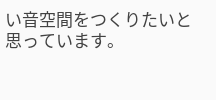い音空間をつくりたいと思っています。